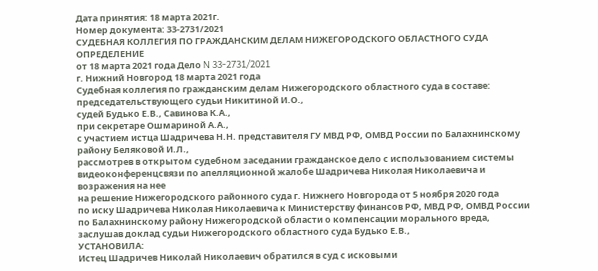Дата принятия: 18 марта 2021г.
Номер документа: 33-2731/2021
СУДЕБНАЯ КОЛЛЕГИЯ ПО ГРАЖДАНСКИМ ДЕЛАМ НИЖЕГОРОДСКОГО ОБЛАСТНОГО СУДА
ОПРЕДЕЛЕНИЕ
от 18 марта 2021 года Дело N 33-2731/2021
г. Нижний Новгород 18 марта 2021 года
Судебная коллегия по гражданским делам Нижегородского областного суда в составе:
председательствующего судьи Никитиной И.О.,
судей Будько Е.В., Савинова К.А.,
при секретаре Ошмариной А.А.,
с участием истца Шадричева Н.Н. представителя ГУ МВД РФ, ОМВД России по Балахнинскому району Беляковой И.Л.,
рассмотрев в открытом судебном заседании гражданское дело с использованием системы видеоконференцсвязи по апелляционной жалобе Шадричева Николая Николаевича и возражения на нее
на решение Нижегородского районного суда г. Нижнего Новгорода от 5 ноября 2020 года
по иску Шадричева Николая Николаевича к Министерству финансов РФ, МВД РФ, ОМВД России по Балахнинскому району Нижегородской области о компенсации морального вреда,
заслушав доклад судьи Нижегородского областного суда Будько Е.В.,
УСТАНОВИЛА:
Истец Шадричев Николай Николаевич обратился в суд с исковыми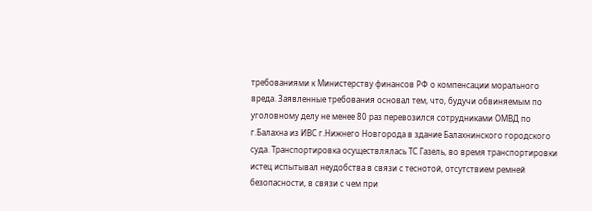требованиями к Министерству финансов РФ о компенсации морального вреда. Заявленные требования основал тем, что, будучи обвиняемым по уголовному делу не менее 80 раз перевозился сотрудниками ОМВД по г.Балахна из ИВС г.Нижнего Новгорода в здание Балахнинского городского суда. Транспортировка осуществлялась ТС Газель, во время транспортировки истец испытывал неудобства в связи с теснотой, отсутствием ремней безопасности, в связи с чем при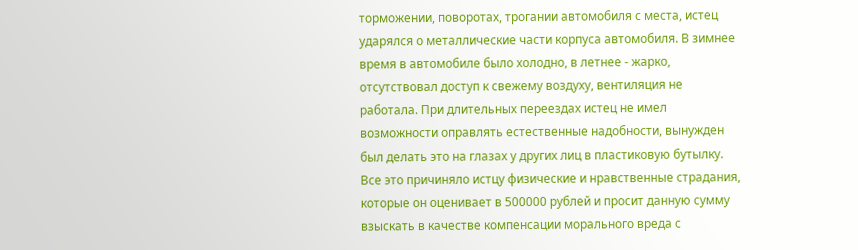торможении, поворотах, трогании автомобиля с места, истец ударялся о металлические части корпуса автомобиля. В зимнее время в автомобиле было холодно, в летнее - жарко, отсутствовал доступ к свежему воздуху, вентиляция не работала. При длительных переездах истец не имел возможности оправлять естественные надобности, вынужден был делать это на глазах у других лиц в пластиковую бутылку. Все это причиняло истцу физические и нравственные страдания, которые он оценивает в 500000 рублей и просит данную сумму взыскать в качестве компенсации морального вреда с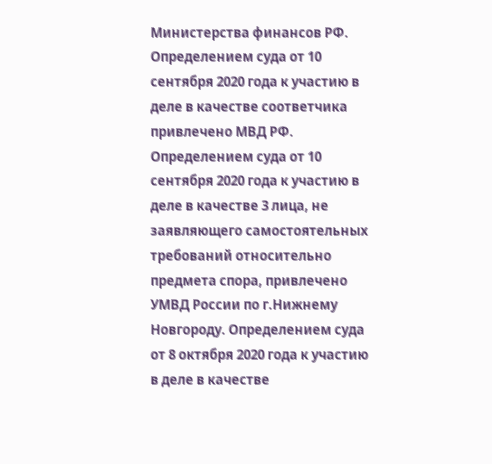Министерства финансов РФ.
Определением суда от 10 сентября 2020 года к участию в деле в качестве соответчика привлечено МВД РФ.
Определением суда от 10 сентября 2020 года к участию в деле в качестве 3 лица, не заявляющего самостоятельных требований относительно предмета спора, привлечено УМВД России по г.Нижнему Новгороду. Определением суда от 8 октября 2020 года к участию в деле в качестве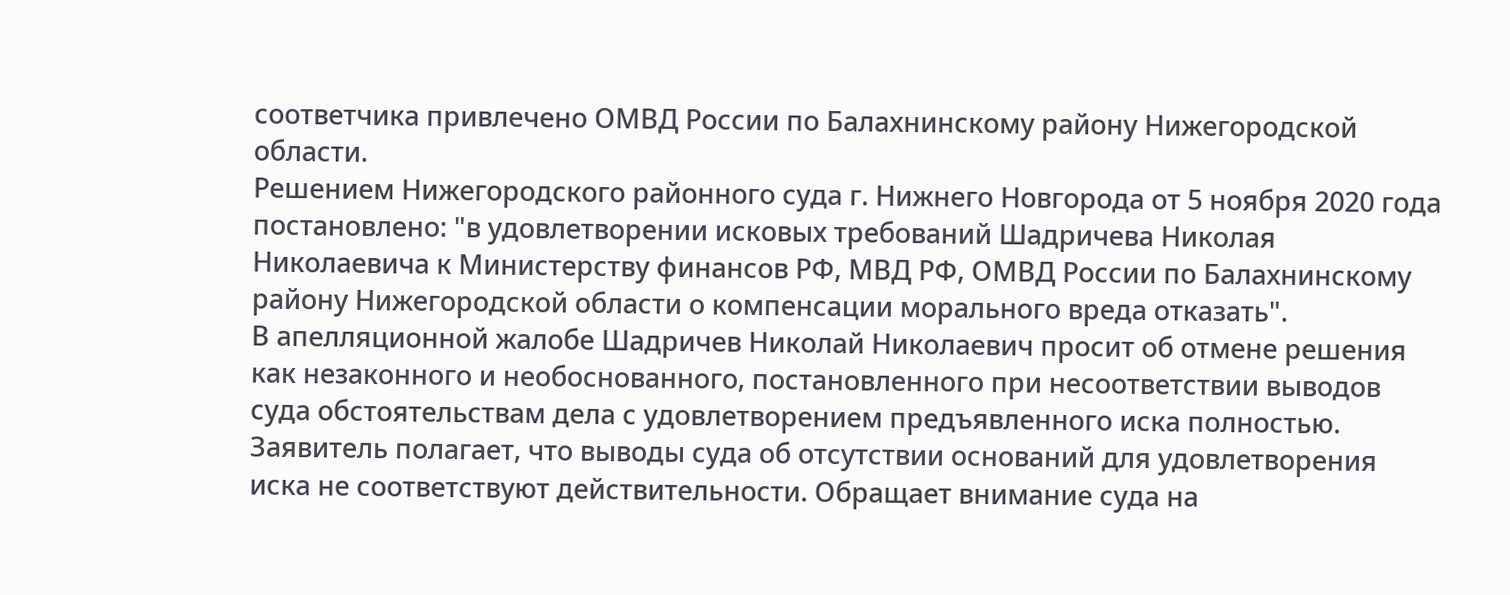соответчика привлечено ОМВД России по Балахнинскому району Нижегородской области.
Решением Нижегородского районного суда г. Нижнего Новгорода от 5 ноября 2020 года постановлено: "в удовлетворении исковых требований Шадричева Николая Николаевича к Министерству финансов РФ, МВД РФ, ОМВД России по Балахнинскому району Нижегородской области о компенсации морального вреда отказать".
В апелляционной жалобе Шадричев Николай Николаевич просит об отмене решения как незаконного и необоснованного, постановленного при несоответствии выводов суда обстоятельствам дела с удовлетворением предъявленного иска полностью. Заявитель полагает, что выводы суда об отсутствии оснований для удовлетворения иска не соответствуют действительности. Обращает внимание суда на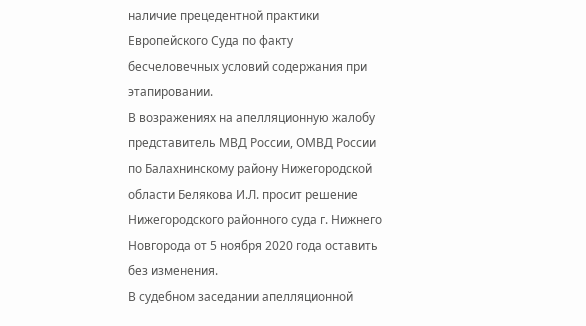наличие прецедентной практики Европейского Суда по факту бесчеловечных условий содержания при этапировании.
В возражениях на апелляционную жалобу представитель МВД России, ОМВД России по Балахнинскому району Нижегородской области Белякова И.Л. просит решение Нижегородского районного суда г. Нижнего Новгорода от 5 ноября 2020 года оставить без изменения.
В судебном заседании апелляционной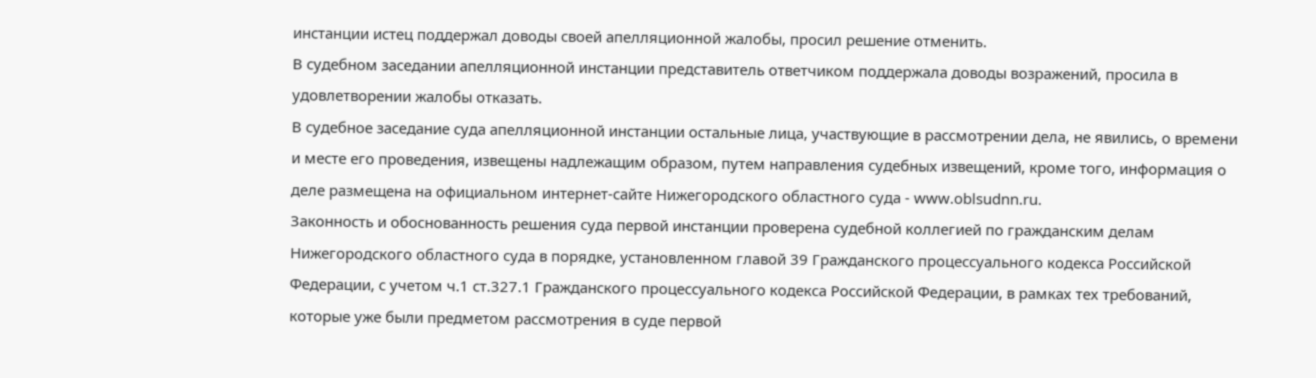инстанции истец поддержал доводы своей апелляционной жалобы, просил решение отменить.
В судебном заседании апелляционной инстанции представитель ответчиком поддержала доводы возражений, просила в удовлетворении жалобы отказать.
В судебное заседание суда апелляционной инстанции остальные лица, участвующие в рассмотрении дела, не явились, о времени и месте его проведения, извещены надлежащим образом, путем направления судебных извещений, кроме того, информация о деле размещена на официальном интернет-сайте Нижегородского областного суда - www.oblsudnn.ru.
Законность и обоснованность решения суда первой инстанции проверена судебной коллегией по гражданским делам Нижегородского областного суда в порядке, установленном главой 39 Гражданского процессуального кодекса Российской Федерации, с учетом ч.1 ст.327.1 Гражданского процессуального кодекса Российской Федерации, в рамках тех требований, которые уже были предметом рассмотрения в суде первой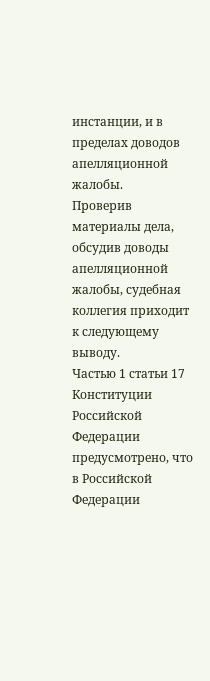инстанции, и в пределах доводов апелляционной жалобы.
Проверив материалы дела, обсудив доводы апелляционной жалобы, судебная коллегия приходит к следующему выводу.
Частью 1 статьи 17 Конституции Российской Федерации предусмотрено, что в Российской Федерации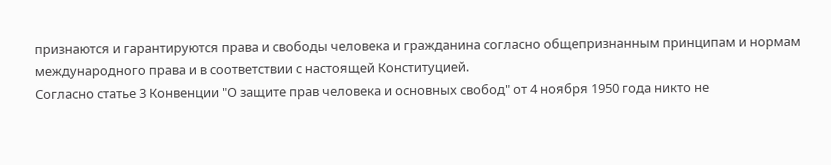признаются и гарантируются права и свободы человека и гражданина согласно общепризнанным принципам и нормам международного права и в соответствии с настоящей Конституцией.
Согласно статье 3 Конвенции "О защите прав человека и основных свобод" от 4 ноября 1950 года никто не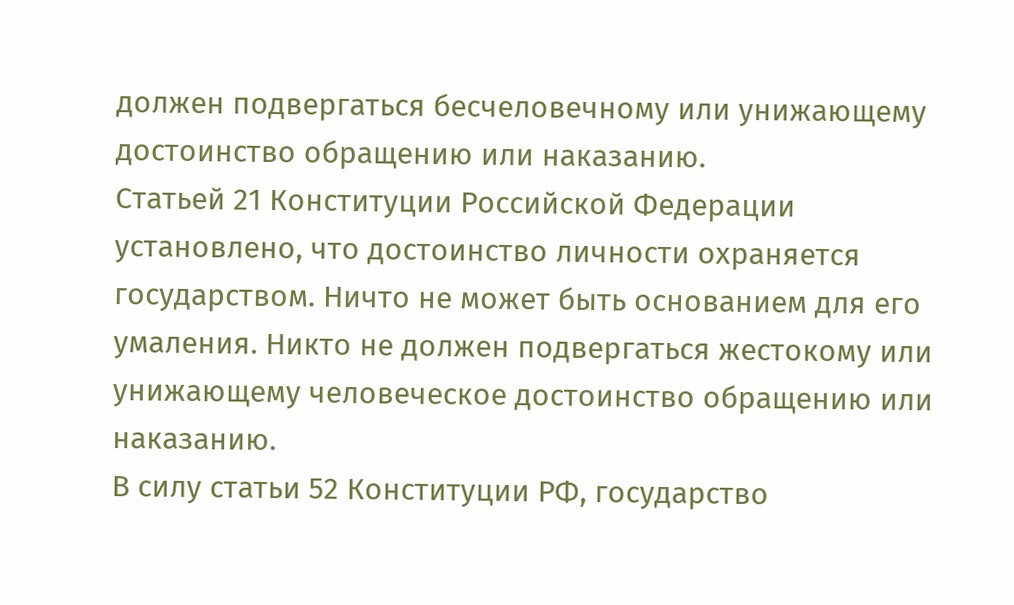должен подвергаться бесчеловечному или унижающему достоинство обращению или наказанию.
Статьей 21 Конституции Российской Федерации установлено, что достоинство личности охраняется государством. Ничто не может быть основанием для его умаления. Никто не должен подвергаться жестокому или унижающему человеческое достоинство обращению или наказанию.
В силу статьи 52 Конституции РФ, государство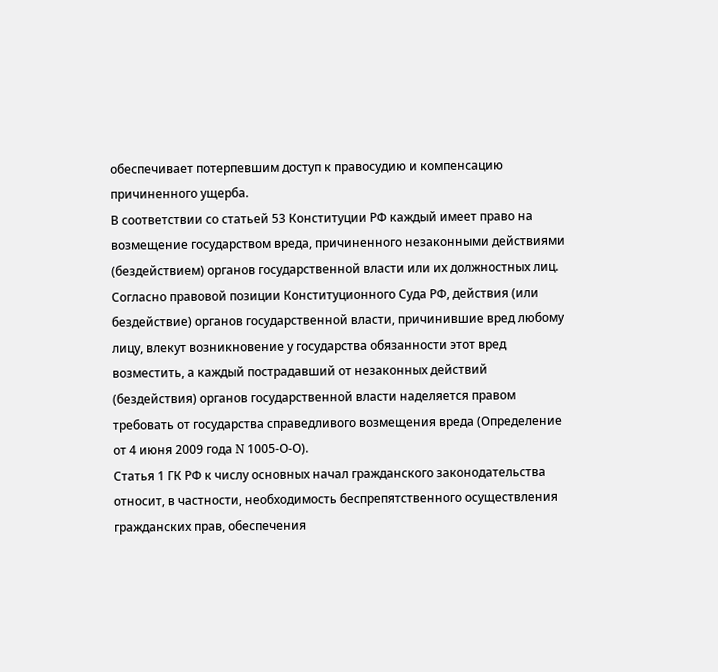обеспечивает потерпевшим доступ к правосудию и компенсацию причиненного ущерба.
В соответствии со статьей 53 Конституции РФ каждый имеет право на возмещение государством вреда, причиненного незаконными действиями (бездействием) органов государственной власти или их должностных лиц.
Согласно правовой позиции Конституционного Суда РФ, действия (или бездействие) органов государственной власти, причинившие вред любому лицу, влекут возникновение у государства обязанности этот вред возместить, а каждый пострадавший от незаконных действий (бездействия) органов государственной власти наделяется правом требовать от государства справедливого возмещения вреда (Определение от 4 июня 2009 года N 1005-О-О).
Статья 1 ГК РФ к числу основных начал гражданского законодательства относит, в частности, необходимость беспрепятственного осуществления гражданских прав, обеспечения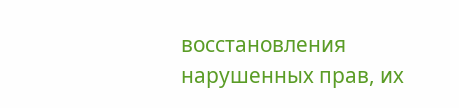восстановления нарушенных прав, их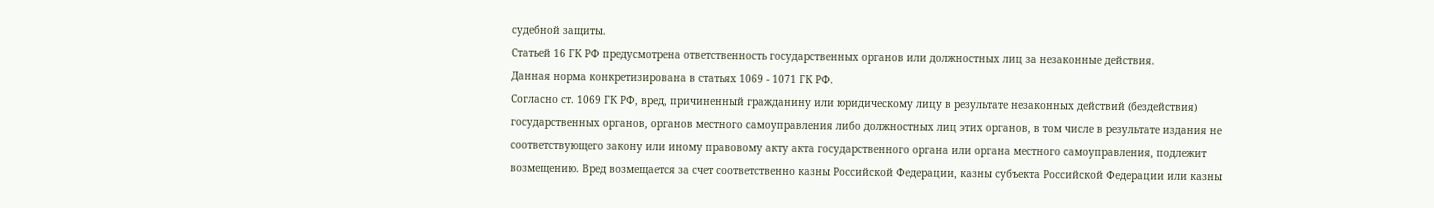судебной защиты.
Статьей 16 ГК РФ предусмотрена ответственность государственных органов или должностных лиц за незаконные действия.
Данная норма конкретизирована в статьях 1069 - 1071 ГК РФ.
Согласно ст. 1069 ГК РФ, вред, причиненный гражданину или юридическому лицу в результате незаконных действий (бездействия) государственных органов, органов местного самоуправления либо должностных лиц этих органов, в том числе в результате издания не соответствующего закону или иному правовому акту акта государственного органа или органа местного самоуправления, подлежит возмещению. Вред возмещается за счет соответственно казны Российской Федерации, казны субъекта Российской Федерации или казны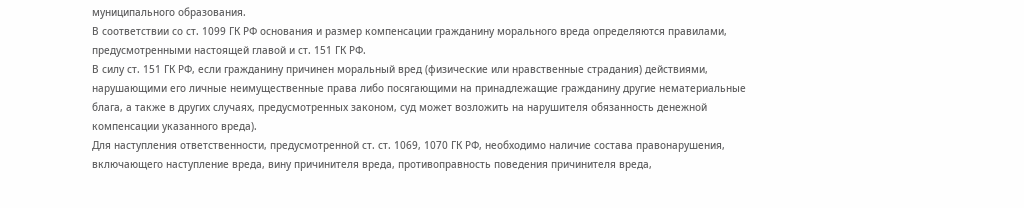муниципального образования.
В соответствии со ст. 1099 ГК РФ основания и размер компенсации гражданину морального вреда определяются правилами, предусмотренными настоящей главой и ст. 151 ГК РФ.
В силу ст. 151 ГК РФ, если гражданину причинен моральный вред (физические или нравственные страдания) действиями, нарушающими его личные неимущественные права либо посягающими на принадлежащие гражданину другие нематериальные блага, а также в других случаях, предусмотренных законом, суд может возложить на нарушителя обязанность денежной компенсации указанного вреда).
Для наступления ответственности, предусмотренной ст. ст. 1069, 1070 ГК РФ, необходимо наличие состава правонарушения, включающего наступление вреда, вину причинителя вреда, противоправность поведения причинителя вреда,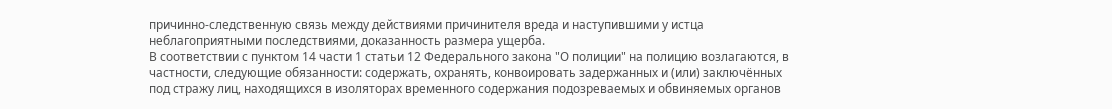причинно-следственную связь между действиями причинителя вреда и наступившими у истца неблагоприятными последствиями, доказанность размера ущерба.
В соответствии с пунктом 14 части 1 статьи 12 Федерального закона "О полиции" на полицию возлагаются, в частности, следующие обязанности: содержать, охранять, конвоировать задержанных и (или) заключённых под стражу лиц, находящихся в изоляторах временного содержания подозреваемых и обвиняемых органов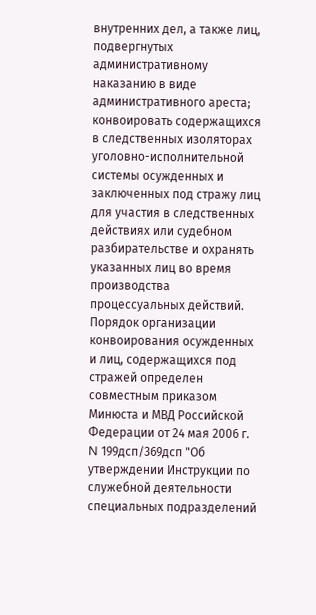внутренних дел, а также лиц, подвергнутых административному наказанию в виде административного ареста; конвоировать содержащихся в следственных изоляторах уголовно-исполнительной системы осужденных и заключенных под стражу лиц для участия в следственных действиях или судебном разбирательстве и охранять указанных лиц во время производства процессуальных действий.
Порядок организации конвоирования осужденных и лиц, содержащихся под стражей определен совместным приказом Минюста и МВД Российской Федерации от 24 мая 2006 г. N 199дсп/369дсп "Об утверждении Инструкции по служебной деятельности специальных подразделений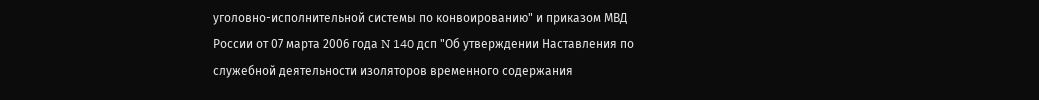уголовно-исполнительной системы по конвоированию" и приказом МВД России от 07 марта 2006 года N 140 дсп "Об утверждении Наставления по служебной деятельности изоляторов временного содержания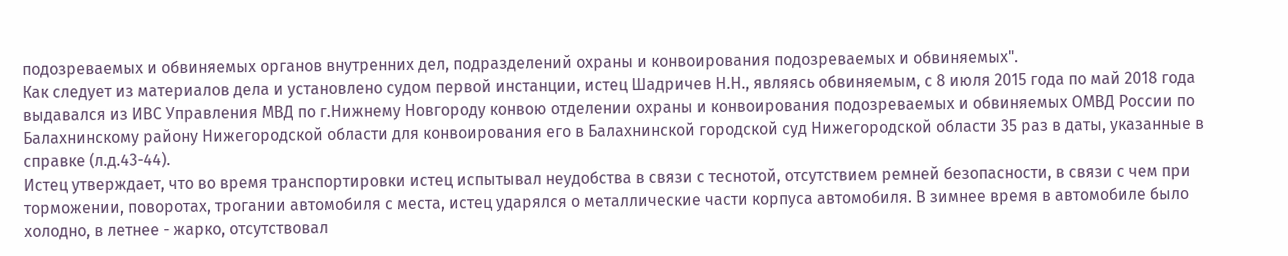подозреваемых и обвиняемых органов внутренних дел, подразделений охраны и конвоирования подозреваемых и обвиняемых".
Как следует из материалов дела и установлено судом первой инстанции, истец Шадричев Н.Н., являясь обвиняемым, с 8 июля 2015 года по май 2018 года выдавался из ИВС Управления МВД по г.Нижнему Новгороду конвою отделении охраны и конвоирования подозреваемых и обвиняемых ОМВД России по Балахнинскому району Нижегородской области для конвоирования его в Балахнинской городской суд Нижегородской области 35 раз в даты, указанные в справке (л.д.43-44).
Истец утверждает, что во время транспортировки истец испытывал неудобства в связи с теснотой, отсутствием ремней безопасности, в связи с чем при торможении, поворотах, трогании автомобиля с места, истец ударялся о металлические части корпуса автомобиля. В зимнее время в автомобиле было холодно, в летнее - жарко, отсутствовал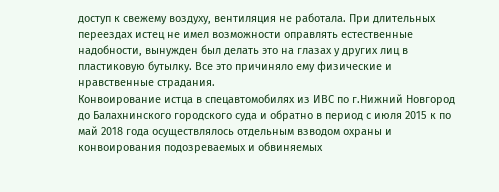доступ к свежему воздуху, вентиляция не работала. При длительных переездах истец не имел возможности оправлять естественные надобности, вынужден был делать это на глазах у других лиц в пластиковую бутылку. Все это причиняло ему физические и нравственные страдания.
Конвоирование истца в спецавтомобилях из ИВС по г.Нижний Новгород до Балахнинского городского суда и обратно в период с июля 2015 к по май 2018 года осуществлялось отдельным взводом охраны и конвоирования подозреваемых и обвиняемых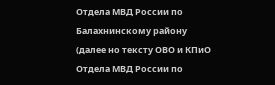Отдела МВД России по Балахнинскому району (далее но тексту ОВО и КПиО Отдела МВД России по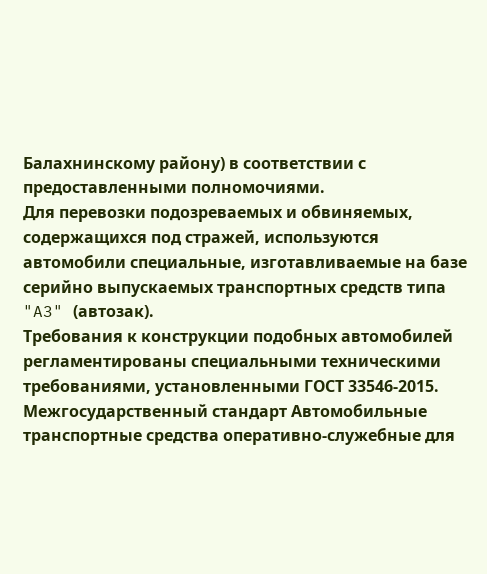Балахнинскому району) в соответствии с предоставленными полномочиями.
Для перевозки подозреваемых и обвиняемых, содержащихся под стражей, используются автомобили специальные, изготавливаемые на базе серийно выпускаемых транспортных средств типа "A3" (автозак).
Требования к конструкции подобных автомобилей регламентированы специальными техническими требованиями, установленными ГОСТ 33546-2015. Межгосударственный стандарт Автомобильные транспортные средства оперативно-служебные для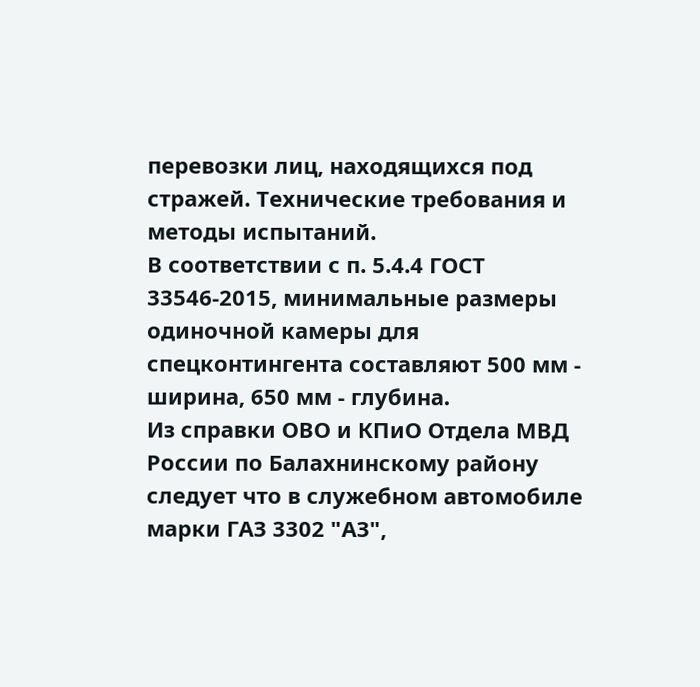перевозки лиц, находящихся под стражей. Технические требования и методы испытаний.
В соответствии с п. 5.4.4 ГОСТ 33546-2015, минимальные размеры одиночной камеры для спецконтингента составляют 500 мм - ширина, 650 мм - глубина.
Из справки ОВО и КПиО Отдела МВД России по Балахнинскому району следует что в служебном автомобиле марки ГАЗ 3302 "АЗ",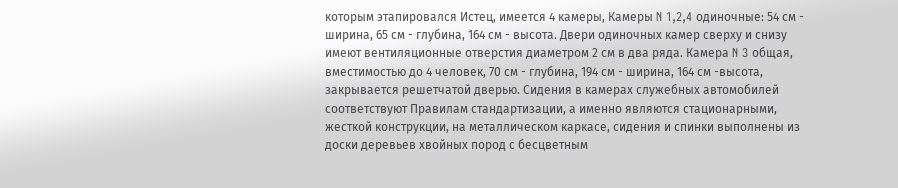которым этапировался Истец, имеется 4 камеры, Камеры N 1,2,4 одиночные: 54 см - ширина, 65 см - глубина, 164 см - высота. Двери одиночных камер сверху и снизу имеют вентиляционные отверстия диаметром 2 см в два ряда. Камера N 3 общая, вместимостью до 4 человек, 70 см - глубина, 194 см - ширина, 164 см -высота, закрывается решетчатой дверью. Сидения в камерах служебных автомобилей соответствуют Правилам стандартизации, а именно являются стационарными, жесткой конструкции, на металлическом каркасе, сидения и спинки выполнены из доски деревьев хвойных пород с бесцветным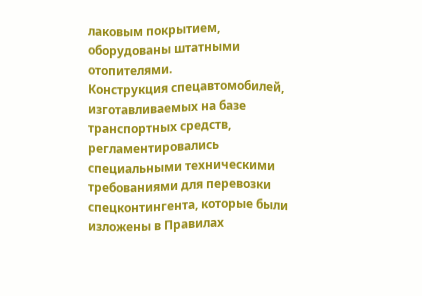лаковым покрытием, оборудованы штатными отопителями.
Конструкция спецавтомобилей, изготавливаемых на базе транспортных средств, регламентировались специальными техническими требованиями для перевозки спецконтингента, которые были изложены в Правилах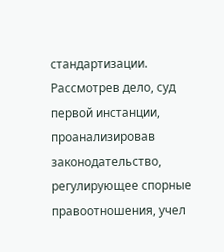стандартизации.
Рассмотрев дело, суд первой инстанции, проанализировав законодательство, регулирующее спорные правоотношения, учел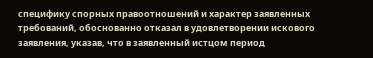специфику спорных правоотношений и характер заявленных требований, обоснованно отказал в удовлетворении искового заявления, указав, что в заявленный истцом период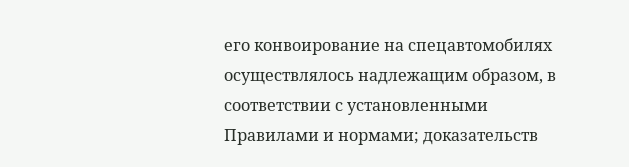его конвоирование на спецавтомобилях осуществлялось надлежащим образом, в соответствии с установленными Правилами и нормами; доказательств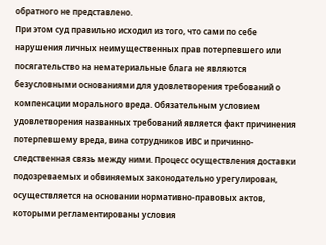обратного не представлено.
При этом суд правильно исходил из того, что сами по себе нарушения личных неимущественных прав потерпевшего или посягательство на нематериальные блага не являются безусловными основаниями для удовлетворения требований о компенсации морального вреда. Обязательным условием удовлетворения названных требований является факт причинения потерпевшему вреда, вина сотрудников ИВС и причинно-следственная связь между ними. Процесс осуществления доставки подозреваемых и обвиняемых законодательно урегулирован, осуществляется на основании нормативно-правовых актов, которыми регламентированы условия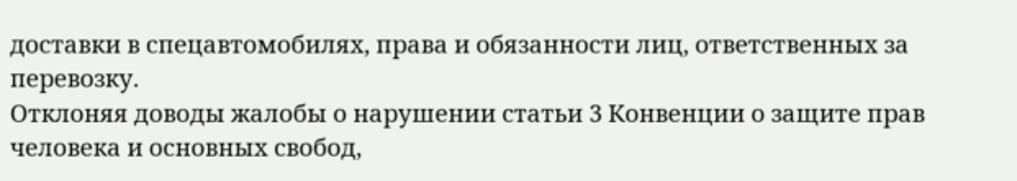доставки в спецавтомобилях, права и обязанности лиц, ответственных за перевозку.
Отклоняя доводы жалобы о нарушении статьи 3 Конвенции о защите прав человека и основных свобод,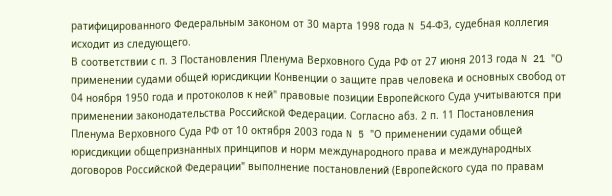ратифицированного Федеральным законом от 30 марта 1998 года N 54-ФЗ, судебная коллегия исходит из следующего.
В соответствии с п. 3 Постановления Пленума Верховного Суда РФ от 27 июня 2013 года N 21 "О применении судами общей юрисдикции Конвенции о защите прав человека и основных свобод от 04 ноября 1950 года и протоколов к ней" правовые позиции Европейского Суда учитываются при применении законодательства Российской Федерации. Согласно абз. 2 п. 11 Постановления Пленума Верховного Суда РФ от 10 октября 2003 года N 5 "О применении судами общей юрисдикции общепризнанных принципов и норм международного права и международных договоров Российской Федерации" выполнение постановлений (Европейского суда по правам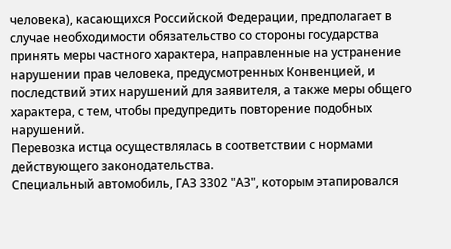человека), касающихся Российской Федерации, предполагает в случае необходимости обязательство со стороны государства принять меры частного характера, направленные на устранение нарушении прав человека, предусмотренных Конвенцией, и последствий этих нарушений для заявителя, а также меры общего характера, с тем, чтобы предупредить повторение подобных нарушений.
Перевозка истца осуществлялась в соответствии с нормами действующего законодательства.
Специальный автомобиль, ГАЗ 3302 "АЗ", которым этапировался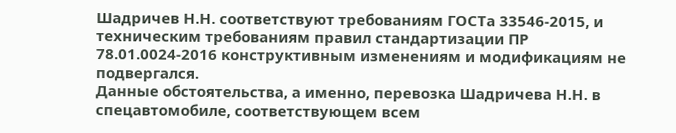Шадричев Н.Н. соответствуют требованиям ГОСТа 33546-2015, и техническим требованиям правил стандартизации ПР 78.01.0024-2016 конструктивным изменениям и модификациям не подвергался.
Данные обстоятельства, а именно, перевозка Шадричева Н.Н. в спецавтомобиле, соответствующем всем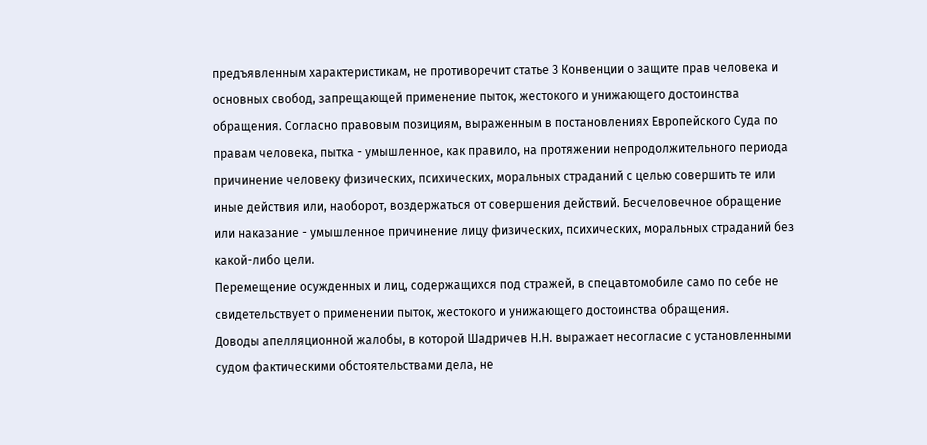предъявленным характеристикам, не противоречит статье 3 Конвенции о защите прав человека и основных свобод, запрещающей применение пыток, жестокого и унижающего достоинства обращения. Согласно правовым позициям, выраженным в постановлениях Европейского Суда по правам человека, пытка - умышленное, как правило, на протяжении непродолжительного периода причинение человеку физических, психических, моральных страданий с целью совершить те или иные действия или, наоборот, воздержаться от совершения действий. Бесчеловечное обращение или наказание - умышленное причинение лицу физических, психических, моральных страданий без какой-либо цели.
Перемещение осужденных и лиц, содержащихся под стражей, в спецавтомобиле само по себе не свидетельствует о применении пыток, жестокого и унижающего достоинства обращения.
Доводы апелляционной жалобы, в которой Шадричев Н.Н. выражает несогласие с установленными судом фактическими обстоятельствами дела, не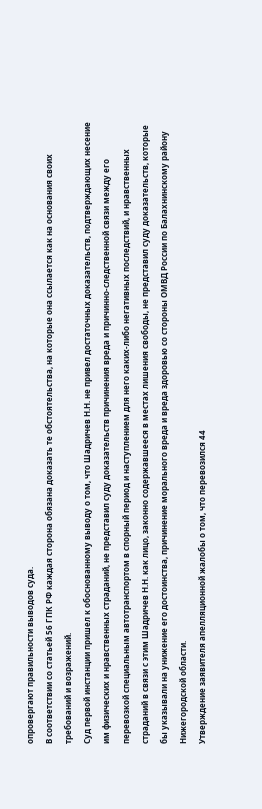опровергают правильности выводов суда.
В соответствии со статьей 56 ГПК РФ каждая сторона обязана доказать те обстоятельства, на которые она ссылается как на основания своих требований и возражений.
Суд первой инстанции пришел к обоснованному выводу о том, что Шадричев Н.Н. не привел достаточных доказательств, подтверждающих несение им физических и нравственных страданий, не представил суду доказательств причинения вреда и причинно-следственной связи между его перевозкой специальным автотранспортом в спорный период и наступлением для него каких-либо негативных последствий, и нравственных страданий в связи с этим Шадричев Н.Н. как лицо, законно содержавшееся в местах лишения свободы, не представил суду доказательств, которые бы указывали на унижение его достоинства, причинение морального вреда и вреда здоровью со стороны ОМВД России по Балахнинскому району Нижегородской области.
Утверждение заявителя апелляционной жалобы о том, что перевозился 44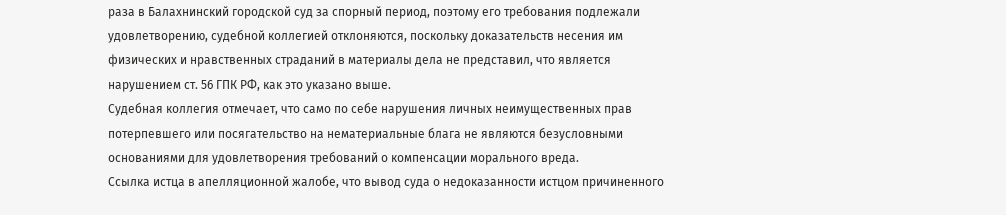раза в Балахнинский городской суд за спорный период, поэтому его требования подлежали удовлетворению, судебной коллегией отклоняются, поскольку доказательств несения им физических и нравственных страданий в материалы дела не представил, что является нарушением ст. 56 ГПК РФ, как это указано выше.
Судебная коллегия отмечает, что само по себе нарушения личных неимущественных прав потерпевшего или посягательство на нематериальные блага не являются безусловными основаниями для удовлетворения требований о компенсации морального вреда.
Ссылка истца в апелляционной жалобе, что вывод суда о недоказанности истцом причиненного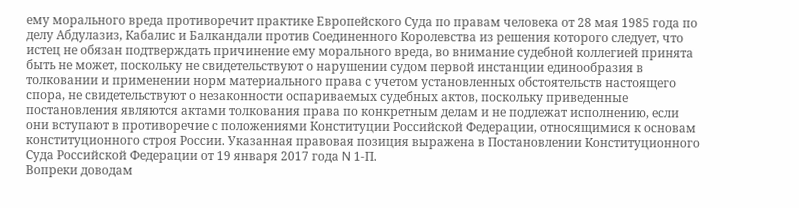ему морального вреда противоречит практике Европейского Суда по правам человека от 28 мая 1985 года по делу Абдулазиз, Кабалис и Балкандали против Соединенного Королевства из решения которого следует, что истец не обязан подтверждать причинение ему морального вреда, во внимание судебной коллегией принята быть не может, поскольку не свидетельствуют о нарушении судом первой инстанции единообразия в толковании и применении норм материального права с учетом установленных обстоятельств настоящего спора, не свидетельствуют о незаконности оспариваемых судебных актов, поскольку приведенные постановления являются актами толкования права по конкретным делам и не подлежат исполнению, если они вступают в противоречие с положениями Конституции Российской Федерации, относящимися к основам конституционного строя России. Указанная правовая позиция выражена в Постановлении Конституционного Суда Российской Федерации от 19 января 2017 года N 1-П.
Вопреки доводам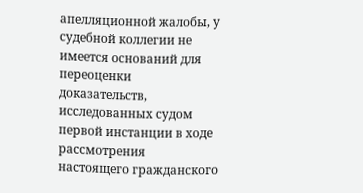апелляционной жалобы, у судебной коллегии не имеется оснований для переоценки доказательств, исследованных судом первой инстанции в ходе рассмотрения настоящего гражданского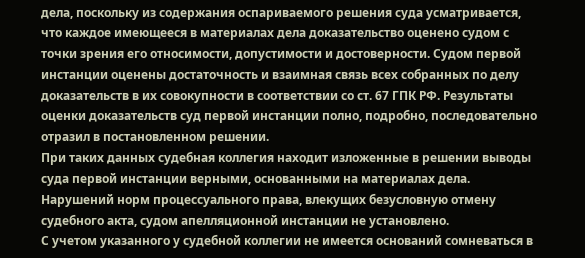дела, поскольку из содержания оспариваемого решения суда усматривается, что каждое имеющееся в материалах дела доказательство оценено судом с точки зрения его относимости, допустимости и достоверности. Судом первой инстанции оценены достаточность и взаимная связь всех собранных по делу доказательств в их совокупности в соответствии со ст. 67 ГПК РФ. Результаты оценки доказательств суд первой инстанции полно, подробно, последовательно отразил в постановленном решении.
При таких данных судебная коллегия находит изложенные в решении выводы суда первой инстанции верными, основанными на материалах дела.
Нарушений норм процессуального права, влекущих безусловную отмену судебного акта, судом апелляционной инстанции не установлено.
С учетом указанного у судебной коллегии не имеется оснований сомневаться в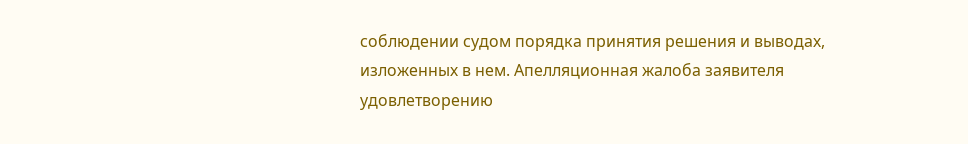соблюдении судом порядка принятия решения и выводах, изложенных в нем. Апелляционная жалоба заявителя удовлетворению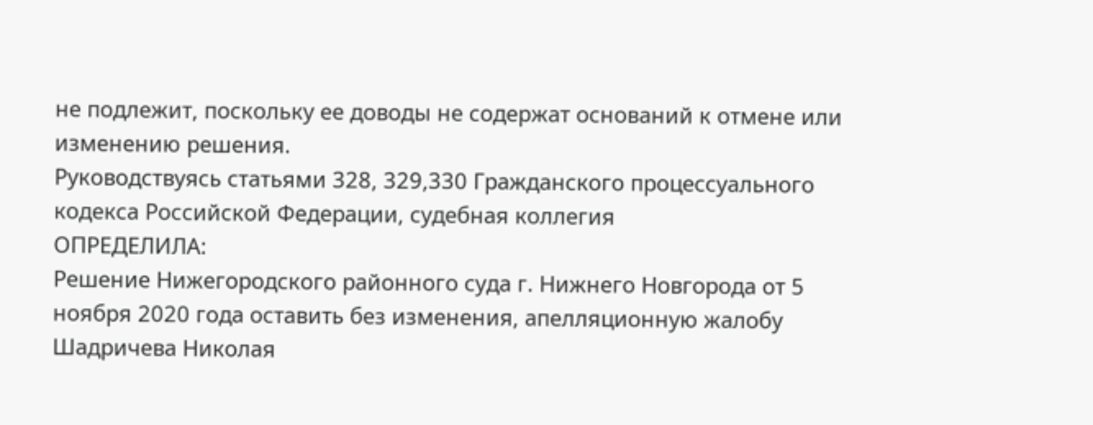не подлежит, поскольку ее доводы не содержат оснований к отмене или изменению решения.
Руководствуясь статьями 328, 329,330 Гражданского процессуального кодекса Российской Федерации, судебная коллегия
ОПРЕДЕЛИЛА:
Решение Нижегородского районного суда г. Нижнего Новгорода от 5 ноября 2020 года оставить без изменения, апелляционную жалобу Шадричева Николая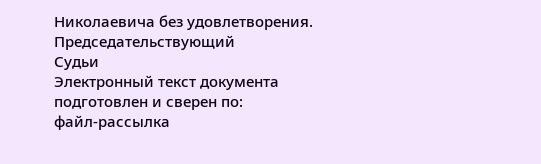Николаевича без удовлетворения.
Председательствующий
Судьи
Электронный текст документа
подготовлен и сверен по:
файл-рассылка